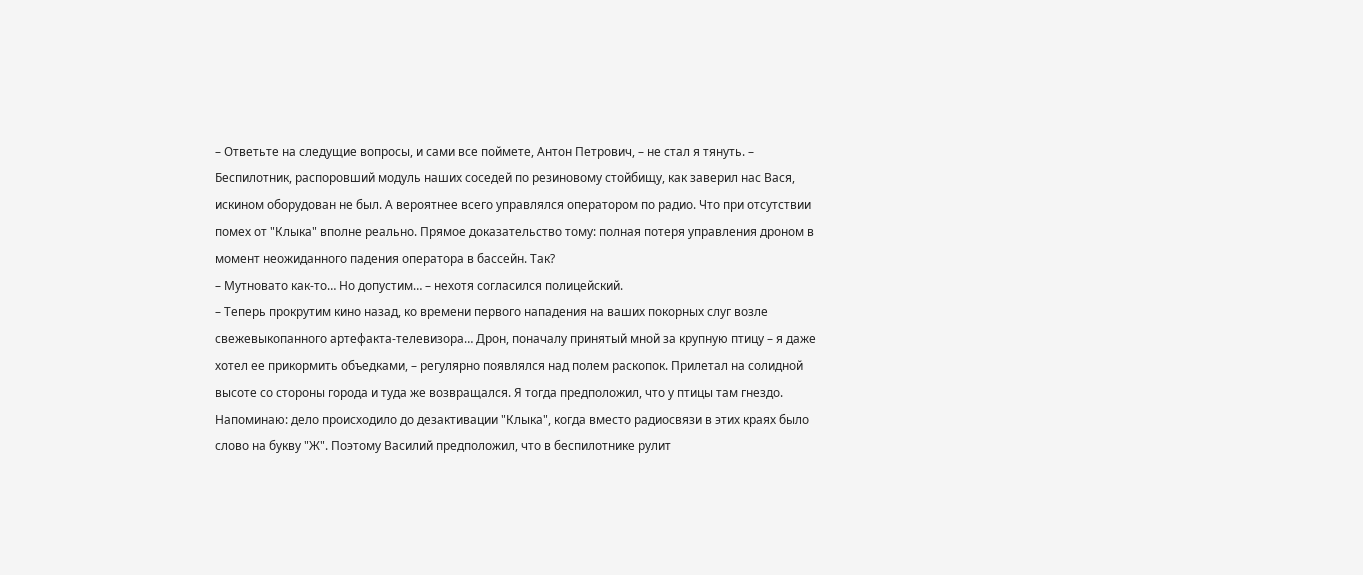– Ответьте на следущие вопросы, и сами все поймете, Антон Петрович, – не стал я тянуть. – Беспилотник, распоровший модуль наших соседей по резиновому стойбищу, как заверил нас Вася, искином оборудован не был. А вероятнее всего управлялся оператором по радио. Что при отсутствии помех от "Клыка" вполне реально. Прямое доказательство тому: полная потеря управления дроном в момент неожиданного падения оператора в бассейн. Так?
– Мутновато как-то… Но допустим… – нехотя согласился полицейский.
– Теперь прокрутим кино назад, ко времени первого нападения на ваших покорных слуг возле свежевыкопанного артефакта-телевизора… Дрон, поначалу принятый мной за крупную птицу – я даже хотел ее прикормить объедками, – регулярно появлялся над полем раскопок. Прилетал на солидной высоте со стороны города и туда же возвращался. Я тогда предположил, что у птицы там гнездо. Напоминаю: дело происходило до дезактивации "Клыка", когда вместо радиосвязи в этих краях было слово на букву "Ж". Поэтому Василий предположил, что в беспилотнике рулит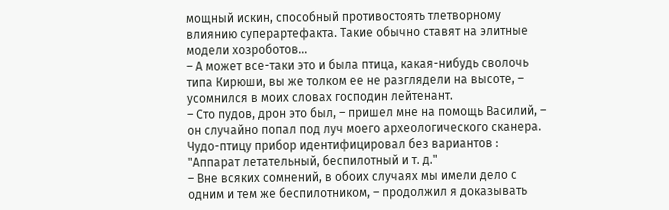мощный искин, способный противостоять тлетворному влиянию суперартефакта. Такие обычно ставят на элитные модели хозроботов…
– А может все-таки это и была птица, какая-нибудь сволочь типа Кирюши, вы же толком ее не разглядели на высоте, – усомнился в моих словах господин лейтенант.
– Сто пудов, дрон это был, – пришел мне на помощь Василий, – он случайно попал под луч моего археологического сканера. Чудо-птицу прибор идентифицировал без вариантов : "Аппарат летательный, беспилотный и т. д."
– Вне всяких сомнений, в обоих случаях мы имели дело с одним и тем же беспилотником, – продолжил я доказывать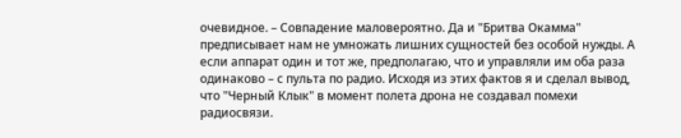очевидное. – Совпадение маловероятно. Да и "Бритва Окамма" предписывает нам не умножать лишних сущностей без особой нужды. А если аппарат один и тот же, предполагаю, что и управляли им оба раза одинаково – с пульта по радио. Исходя из этих фактов я и сделал вывод, что "Черный Клык" в момент полета дрона не создавал помехи радиосвязи.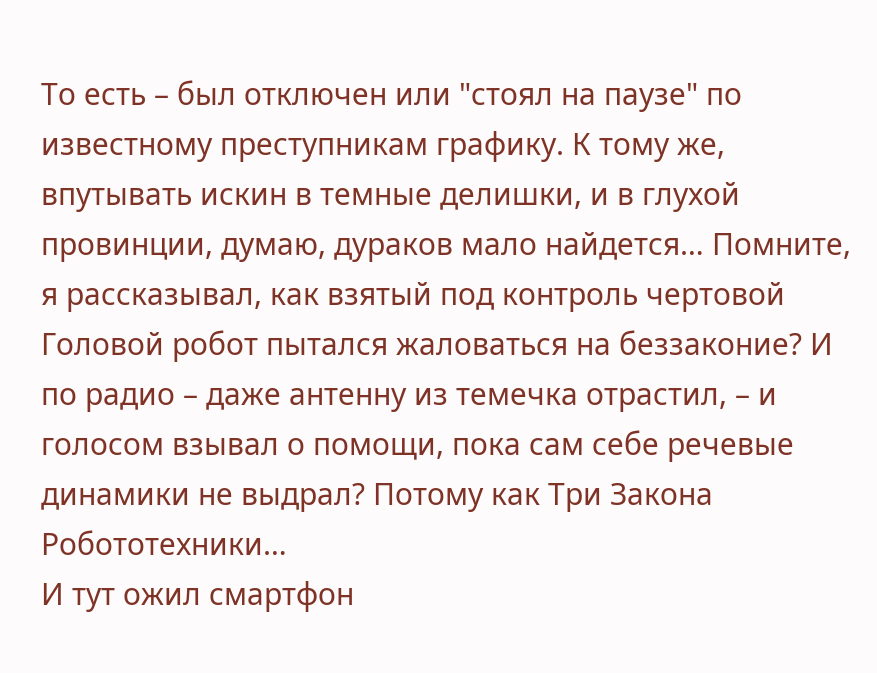То есть – был отключен или "стоял на паузе" по известному преступникам графику. К тому же, впутывать искин в темные делишки, и в глухой провинции, думаю, дураков мало найдется… Помните, я рассказывал, как взятый под контроль чертовой Головой робот пытался жаловаться на беззаконие? И по радио – даже антенну из темечка отрастил, – и голосом взывал о помощи, пока сам себе речевые динамики не выдрал? Потому как Три Закона Робототехники…
И тут ожил смартфон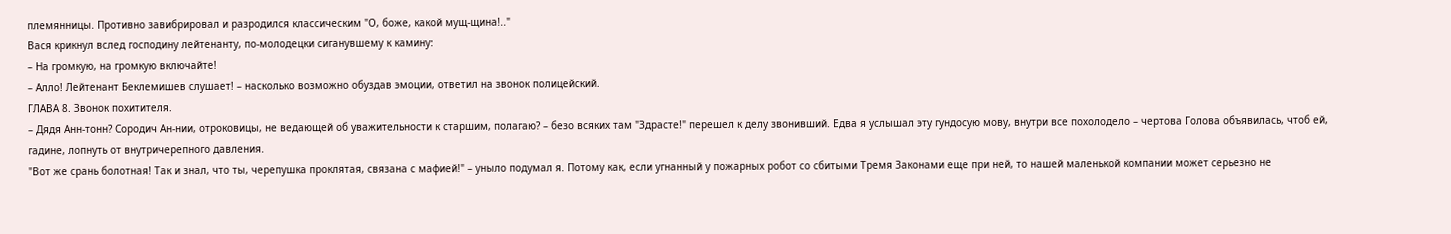племянницы. Противно завибрировал и разродился классическим "О, боже, какой мущ-щина!.."
Вася крикнул вслед господину лейтенанту, по-молодецки сиганувшему к камину:
– На громкую, на громкую включайте!
– Алло! Лейтенант Беклемишев слушает! – насколько возможно обуздав эмоции, ответил на звонок полицейский.
ГЛАВА 8. Звонок похитителя.
– Дядя Анн-тонн? Сородич Ан-нии, отроковицы, не ведающей об уважительности к старшим, полагаю? – безо всяких там "Здрасте!" перешел к делу звонивший. Едва я услышал эту гундосую мову, внутри все похолодело – чертова Голова объявилась, чтоб ей, гадине, лопнуть от внутричерепного давления.
"Вот же срань болотная! Так и знал, что ты, черепушка проклятая, связана с мафией!" – уныло подумал я. Потому как, если угнанный у пожарных робот со сбитыми Тремя Законами еще при ней, то нашей маленькой компании может серьезно не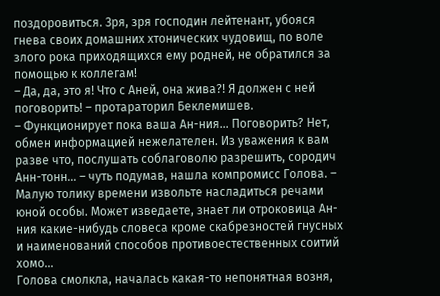поздоровиться. Зря, зря господин лейтенант, убояся гнева своих домашних хтонических чудовищ, по воле злого рока приходящихся ему родней, не обратился за помощью к коллегам!
– Да, да, это я! Что с Аней, она жива?! Я должен с ней поговорить! – протараторил Беклемишев.
– Функционирует пока ваша Ан-ния… Поговорить? Нет, обмен информацией нежелателен. Из уважения к вам разве что, послушать соблаговолю разрешить, сородич Анн-тонн… – чуть подумав, нашла компромисс Голова. – Малую толику времени извольте насладиться речами юной особы. Может изведаете, знает ли отроковица Ан-ния какие-нибудь словеса кроме скабрезностей гнусных и наименований способов противоестественных соитий хомо…
Голова смолкла, началась какая-то непонятная возня,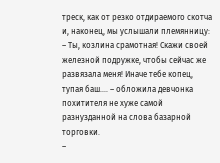треск, как от резко отдираемого скотча и, наконец, мы услышали племянницу:
– Ты, козлина срамотная! Скажи своей железной подружке, чтобы сейчас же развязала меня! Иначе тебе копец, тупая баш.... – обложила девчонка похитителя не хуже самой разнузданной на слова базарной торговки.
–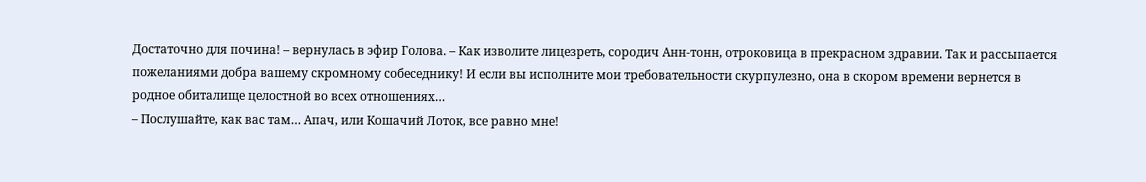Достаточно для почина! – вернулась в эфир Голова. – Как изволите лицезреть, сородич Анн-тонн, отроковица в прекрасном здравии. Так и рассыпается пожеланиями добра вашему скромному собеседнику! И если вы исполните мои требовательности скурпулезно, она в скором времени вернется в родное обиталище целостной во всех отношениях…
– Послушайте, как вас там… Апач, или Кошачий Лоток, все равно мне!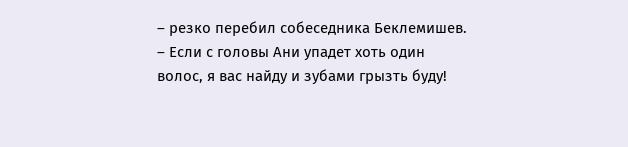– резко перебил собеседника Беклемишев. – Если с головы Ани упадет хоть один волос, я вас найду и зубами грызть буду!